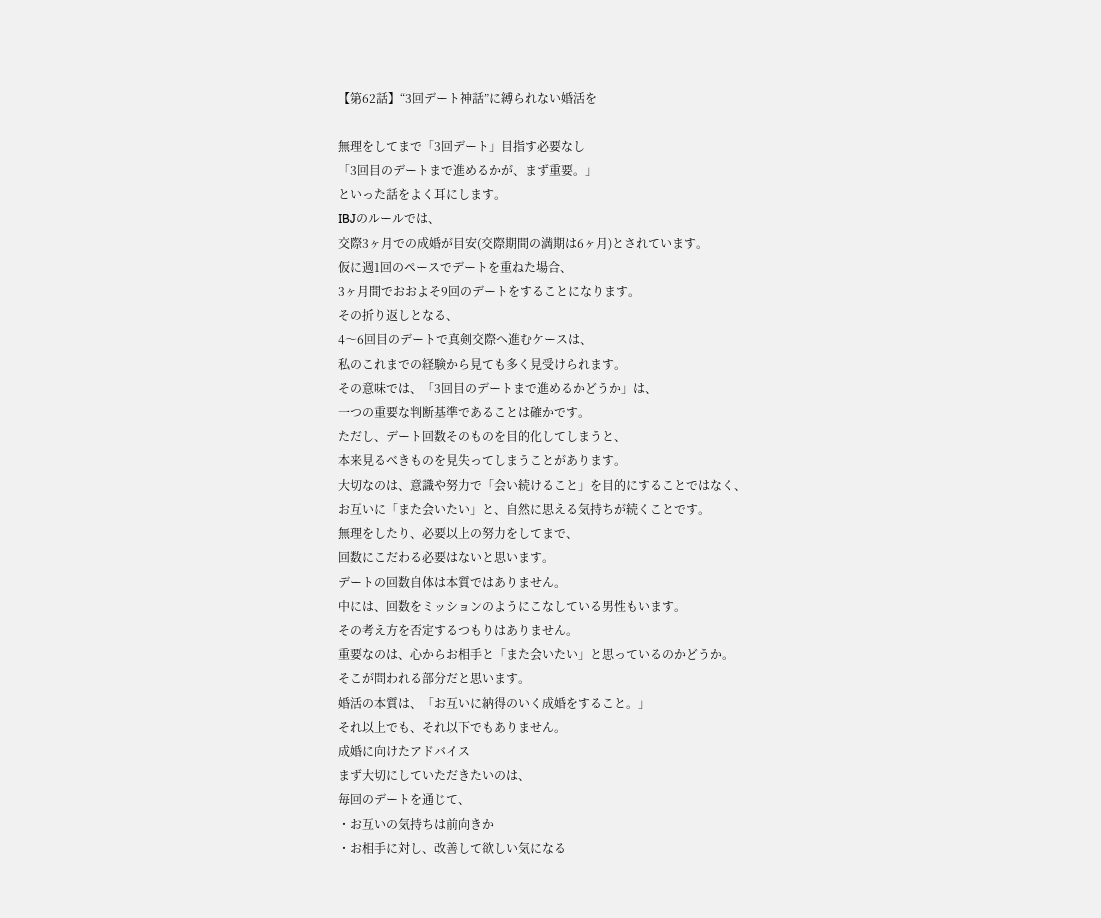【第62話】“3回デート神話”に縛られない婚活を

無理をしてまで「3回デート」目指す必要なし
「3回目のデートまで進めるかが、まず重要。」
といった話をよく耳にします。
IBJのルールでは、
交際3ヶ月での成婚が目安(交際期間の満期は6ヶ月)とされています。
仮に週1回のペースでデートを重ねた場合、
3ヶ月間でおおよそ9回のデートをすることになります。
その折り返しとなる、
4〜6回目のデートで真剣交際へ進むケースは、
私のこれまでの経験から見ても多く見受けられます。
その意味では、「3回目のデートまで進めるかどうか」は、
一つの重要な判断基準であることは確かです。
ただし、デート回数そのものを目的化してしまうと、
本来見るべきものを見失ってしまうことがあります。
大切なのは、意識や努力で「会い続けること」を目的にすることではなく、
お互いに「また会いたい」と、自然に思える気持ちが続くことです。
無理をしたり、必要以上の努力をしてまで、
回数にこだわる必要はないと思います。
デートの回数自体は本質ではありません。
中には、回数をミッションのようにこなしている男性もいます。
その考え方を否定するつもりはありません。
重要なのは、心からお相手と「また会いたい」と思っているのかどうか。
そこが問われる部分だと思います。
婚活の本質は、「お互いに納得のいく成婚をすること。」
それ以上でも、それ以下でもありません。
成婚に向けたアドバイス
まず大切にしていただきたいのは、
毎回のデートを通じて、
・お互いの気持ちは前向きか
・お相手に対し、改善して欲しい気になる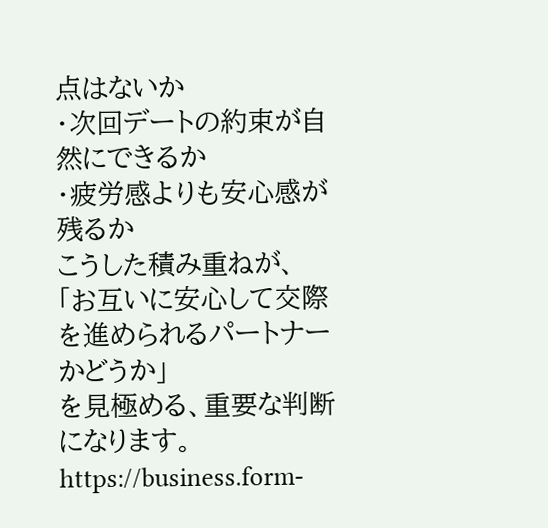点はないか
・次回デートの約束が自然にできるか
・疲労感よりも安心感が残るか
こうした積み重ねが、
「お互いに安心して交際を進められるパートナーかどうか」
を見極める、重要な判断になります。
https://business.form-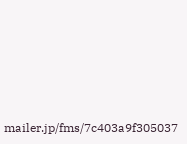mailer.jp/fms/7c403a9f305037